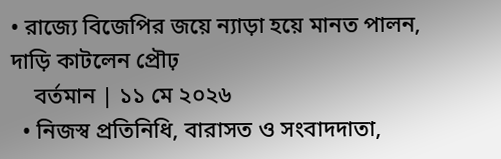• রাজ্যে বিজেপির জয়ে ন্যাড়া হয়ে মানত পালন, দাড়ি কাটলেন প্রৌঢ়
    বর্তমান | ১১ মে ২০২৬
  • নিজস্ব প্রতিনিধি, বারাসত ও সংবাদদাতা,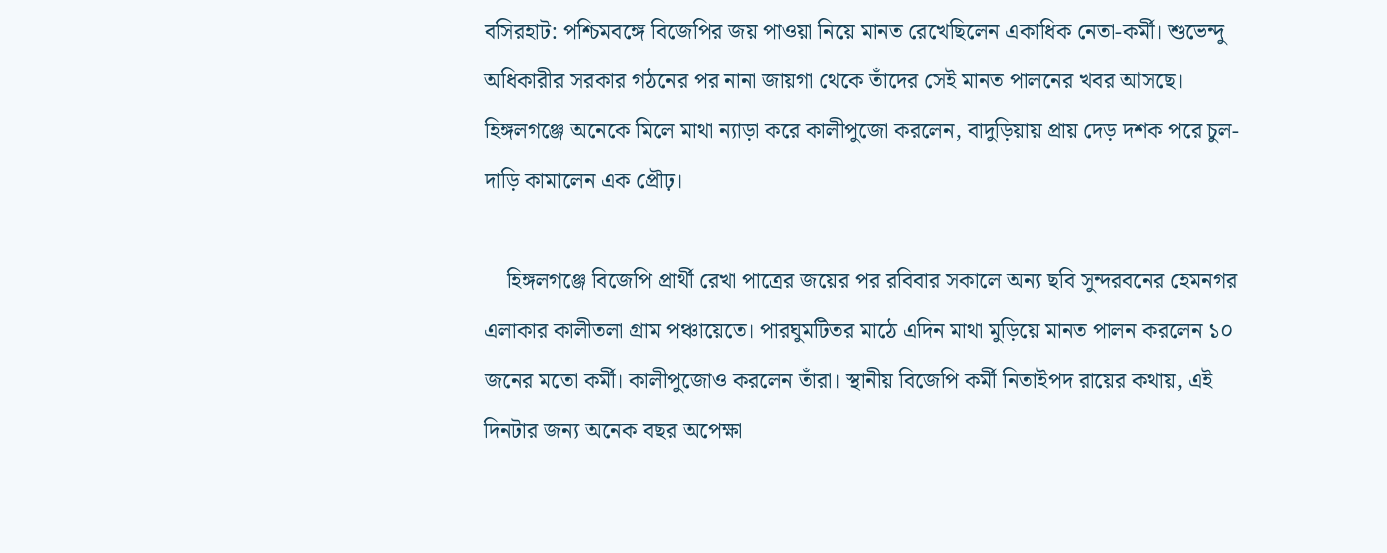বসিরহাট: পশ্চিমবঙ্গে বিজেপির জয় পাওয়া নিয়ে মানত রেখেছিলেন একাধিক নেতা-কর্মী। শুভেন্দু অধিকারীর সরকার গঠনের পর নানা জায়গা থেকে তাঁদের সেই মানত পালনের খবর আসছে। হিঙ্গলগঞ্জে অনেকে মিলে মাথা ন্যাড়া করে কালীপুজো করলেন, বাদুড়িয়ায় প্রায় দেড় দশক পরে চুল-দাড়ি কামালেন এক প্রৌঢ়।

    হিঙ্গলগঞ্জে বিজেপি প্রার্থী রেখা পাত্রের জয়ের পর রবিবার সকালে অন্য ছবি সুন্দরবনের হেমনগর এলাকার কালীতলা গ্রাম পঞ্চায়েতে। পারঘুমটিতর মাঠে এদিন মাথা মুড়িয়ে মানত পালন করলেন ১০ জনের মতো কর্মী। কালীপুজোও করলেন তাঁরা। স্থানীয় বিজেপি কর্মী নিতাইপদ রায়ের কথায়, এই দিনটার জন্য অনেক বছর অপেক্ষা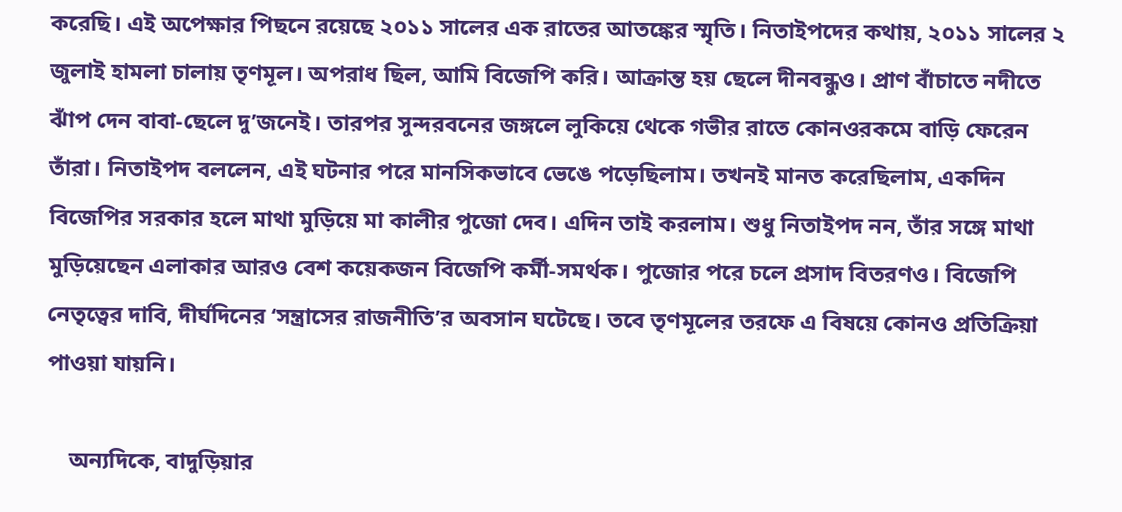করেছি। এই অপেক্ষার পিছনে রয়েছে ২০১১ সালের এক রাতের আতঙ্কের স্মৃতি। নিতাইপদের কথায়, ২০১১ সালের ২ জুলাই হামলা চালায় তৃণমূল। অপরাধ ছিল, আমি বিজেপি করি। আক্রান্ত হয় ছেলে দীনবন্ধুও। প্রাণ বাঁচাতে নদীতে ঝাঁপ দেন বাবা-ছেলে দু’জনেই। তারপর সুন্দরবনের জঙ্গলে লুকিয়ে থেকে গভীর রাতে কোনওরকমে বাড়ি ফেরেন তাঁরা। নিতাইপদ বললেন, এই ঘটনার পরে মানসিকভাবে ভেঙে পড়েছিলাম। তখনই মানত করেছিলাম, একদিন বিজেপির সরকার হলে মাথা মুড়িয়ে মা কালীর পুজো দেব। এদিন তাই করলাম। শুধু নিতাইপদ নন, তাঁর সঙ্গে মাথা মুড়িয়েছেন এলাকার আরও বেশ কয়েকজন বিজেপি কর্মী-সমর্থক। পুজোর পরে চলে প্রসাদ বিতরণও। বিজেপি নেতৃত্বের দাবি, দীর্ঘদিনের ‘সন্ত্রাসের রাজনীতি’র অবসান ঘটেছে। তবে তৃণমূলের তরফে এ বিষয়ে কোনও প্রতিক্রিয়া পাওয়া যায়নি।

    অন্যদিকে, বাদুড়িয়ার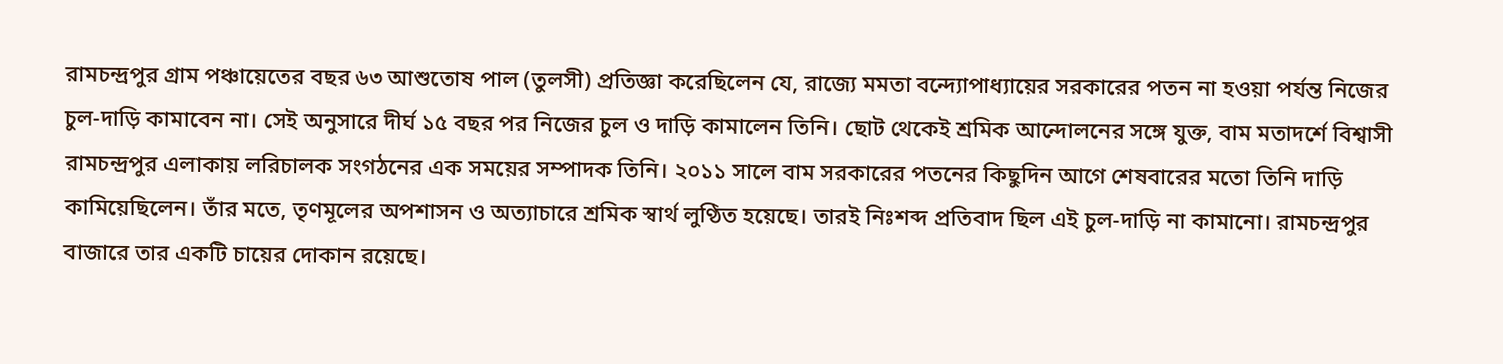রামচন্দ্রপুর গ্রাম পঞ্চায়েতের বছর ৬৩ আশুতোষ পাল (তুলসী) প্রতিজ্ঞা করেছিলেন যে, রাজ্যে মমতা বন্দ্যোপাধ্যায়ের সরকারের পতন না হওয়া পর্যন্ত নিজের চুল-দাড়ি কামাবেন না। সেই অনুসারে দীর্ঘ ১৫ বছর পর নিজের চুল ও দাড়ি কামালেন তিনি। ছোট থেকেই শ্রমিক আন্দোলনের সঙ্গে যুক্ত, বাম মতাদর্শে বিশ্বাসী রামচন্দ্রপুর এলাকায় লরিচালক সংগঠনের এক সময়ের সম্পাদক তিনি। ২০১১ সালে বাম সরকারের পতনের কিছুদিন আগে শেষবারের মতো তিনি দাড়ি কামিয়েছিলেন। তাঁর মতে, তৃণমূলের অপশাসন ও অত্যাচারে শ্রমিক স্বার্থ লুণ্ঠিত হয়েছে। তারই নিঃশব্দ প্রতিবাদ ছিল এই চুল-দাড়ি না কামানো। রামচন্দ্রপুর বাজারে তার একটি চায়ের দোকান রয়েছে।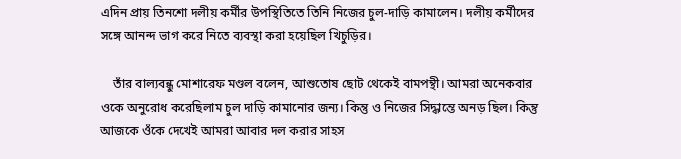এদিন প্রায় তিনশো দলীয় কর্মীর উপস্থিতিতে তিনি নিজের চুল-দাড়ি কামালেন। দলীয় কর্মীদের সঙ্গে আনন্দ ভাগ করে নিতে ব্যবস্থা করা হয়েছিল খিচুড়ির।

    তাঁর বাল্যবন্ধু মোশারেফ মণ্ডল বলেন, আশুতোষ ছোট থেকেই বামপন্থী। আমরা অনেকবার ওকে অনুরোধ করেছিলাম চুল দাড়ি কামানোর জন্য। কিন্তু ও নিজের সিদ্ধান্তে অনড় ছিল। কিন্তু আজকে ওঁকে দেখেই আমরা আবার দল করার সাহস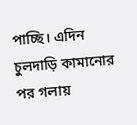পাচ্ছি। এদিন চুলদাড়ি কামানোর পর গলায়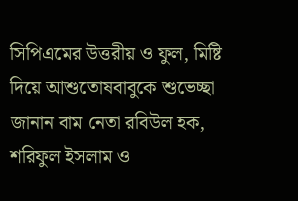সিপিএমের উত্তরীয় ও ফুল, মিষ্টি দিয়ে আশুতোষবাবুকে শুভেচ্ছা জানান বাম নেতা রবিউল হক, শরিফুল ইসলাম ও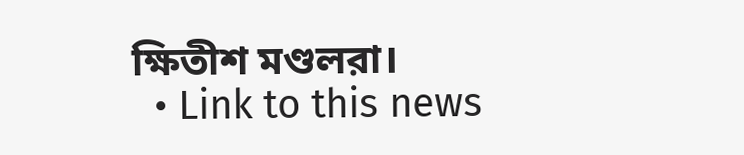ক্ষিতীশ মণ্ডলরা।
  • Link to this news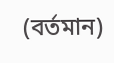(বর্তমান)